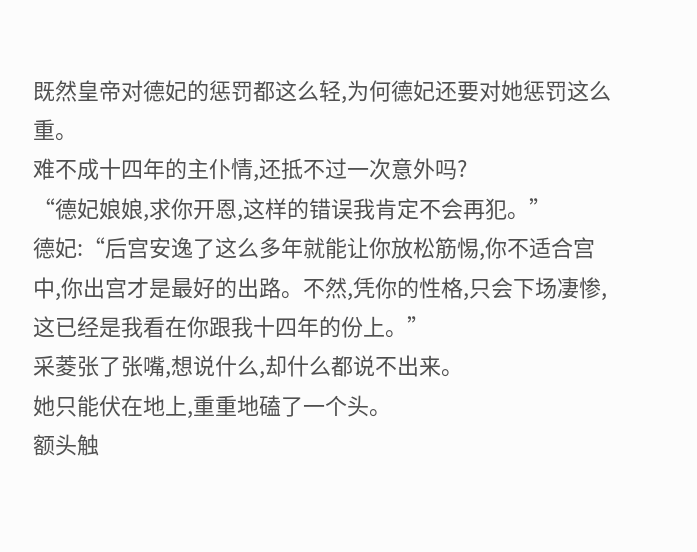既然皇帝对德妃的惩罚都这么轻,为何德妃还要对她惩罚这么重。
难不成十四年的主仆情,还抵不过一次意外吗?
“德妃娘娘,求你开恩,这样的错误我肯定不会再犯。”
德妃:“后宫安逸了这么多年就能让你放松筋惕,你不适合宫中,你出宫才是最好的出路。不然,凭你的性格,只会下场凄惨,这已经是我看在你跟我十四年的份上。”
采菱张了张嘴,想说什么,却什么都说不出来。
她只能伏在地上,重重地磕了一个头。
额头触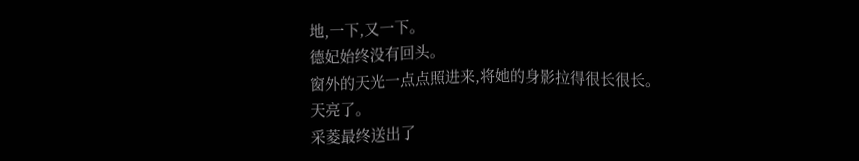地,一下,又一下。
德妃始终没有回头。
窗外的天光一点点照进来,将她的身影拉得很长很长。
天亮了。
采菱最终送出了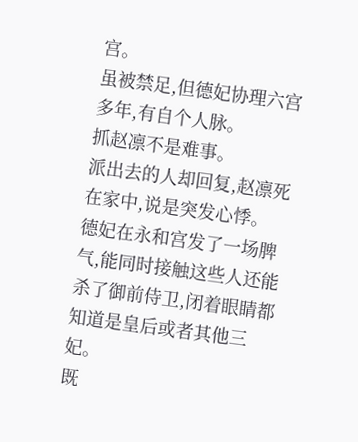宫。
虽被禁足,但德妃协理六宫多年,有自个人脉。
抓赵凛不是难事。
派出去的人却回复,赵凛死在家中,说是突发心悸。
德妃在永和宫发了一场脾气,能同时接触这些人还能杀了御前侍卫,闭着眼睛都知道是皇后或者其他三妃。
既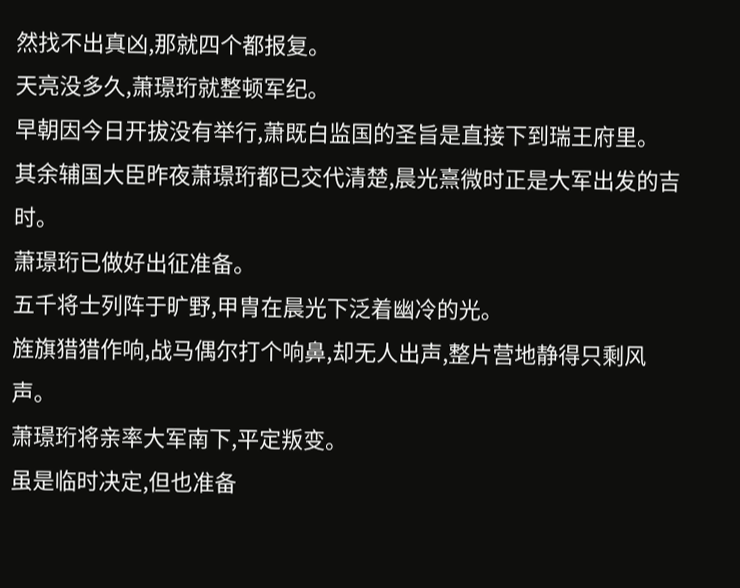然找不出真凶,那就四个都报复。
天亮没多久,萧璟珩就整顿军纪。
早朝因今日开拔没有举行,萧既白监国的圣旨是直接下到瑞王府里。
其余辅国大臣昨夜萧璟珩都已交代清楚,晨光熹微时正是大军出发的吉时。
萧璟珩已做好出征准备。
五千将士列阵于旷野,甲胄在晨光下泛着幽冷的光。
旌旗猎猎作响,战马偶尔打个响鼻,却无人出声,整片营地静得只剩风声。
萧璟珩将亲率大军南下,平定叛变。
虽是临时决定,但也准备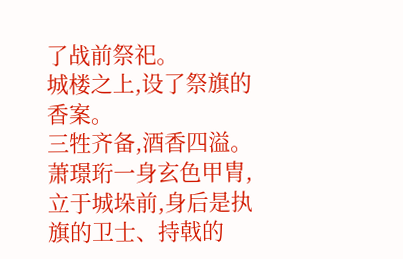了战前祭祀。
城楼之上,设了祭旗的香案。
三牲齐备,酒香四溢。
萧璟珩一身玄色甲胄,立于城垛前,身后是执旗的卫士、持戟的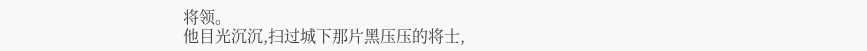将领。
他目光沉沉,扫过城下那片黑压压的将士,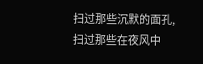扫过那些沉默的面孔,扫过那些在夜风中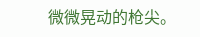微微晃动的枪尖。